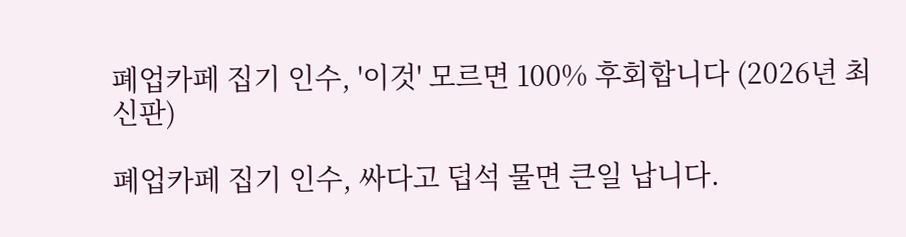폐업카페 집기 인수, '이것' 모르면 100% 후회합니다 (2026년 최신판)

폐업카페 집기 인수, 싸다고 덥석 물면 큰일 납니다.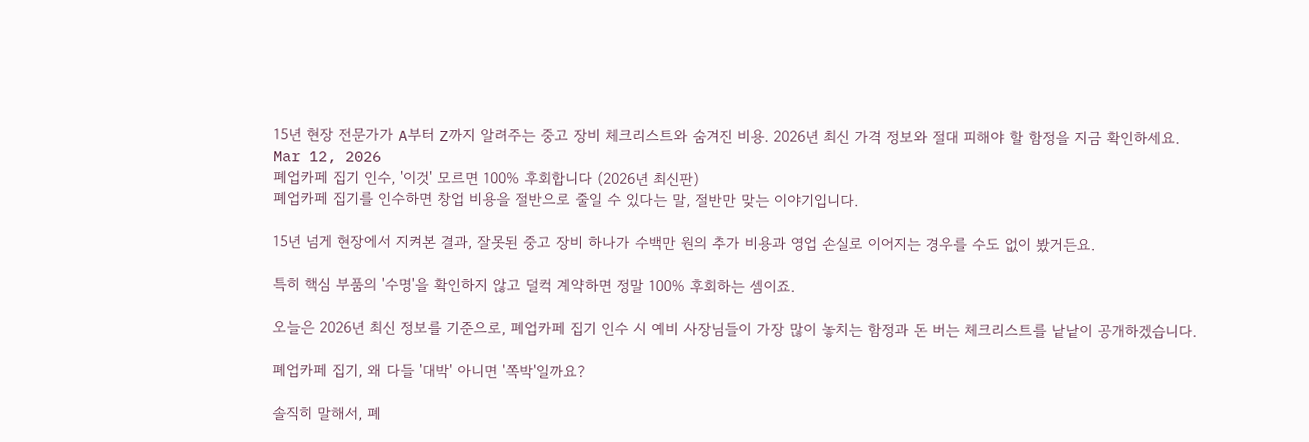15년 현장 전문가가 A부터 Z까지 알려주는 중고 장비 체크리스트와 숨겨진 비용. 2026년 최신 가격 정보와 절대 피해야 할 함정을 지금 확인하세요.
Mar 12, 2026
폐업카페 집기 인수, '이것' 모르면 100% 후회합니다 (2026년 최신판)
폐업카페 집기를 인수하면 창업 비용을 절반으로 줄일 수 있다는 말, 절반만 맞는 이야기입니다.

15년 넘게 현장에서 지켜본 결과, 잘못된 중고 장비 하나가 수백만 원의 추가 비용과 영업 손실로 이어지는 경우를 수도 없이 봤거든요.

특히 핵심 부품의 '수명'을 확인하지 않고 덜컥 계약하면 정말 100% 후회하는 셈이죠.

오늘은 2026년 최신 정보를 기준으로, 폐업카페 집기 인수 시 예비 사장님들이 가장 많이 놓치는 함정과 돈 버는 체크리스트를 낱낱이 공개하겠습니다.

폐업카페 집기, 왜 다들 '대박' 아니면 '쪽박'일까요?

솔직히 말해서, 폐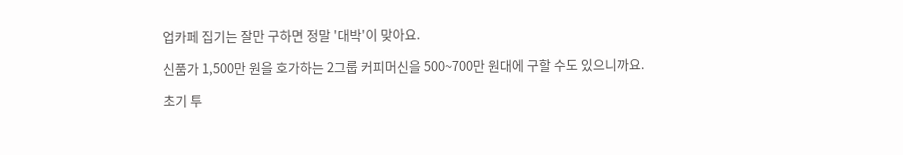업카페 집기는 잘만 구하면 정말 '대박'이 맞아요.

신품가 1,500만 원을 호가하는 2그룹 커피머신을 500~700만 원대에 구할 수도 있으니까요.

초기 투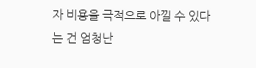자 비용을 극적으로 아낄 수 있다는 건 엄청난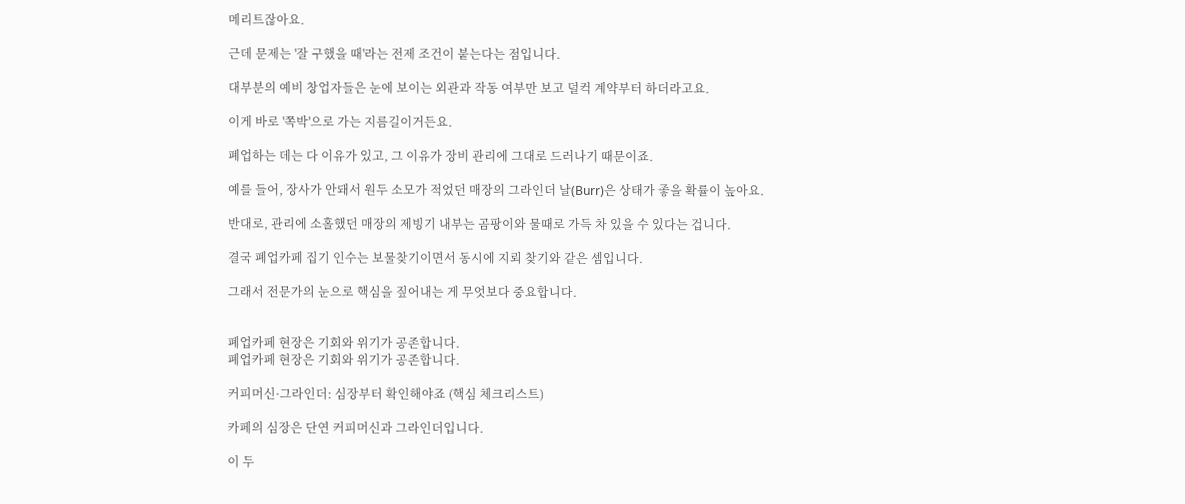메리트잖아요.

근데 문제는 '잘 구했을 때'라는 전제 조건이 붙는다는 점입니다.

대부분의 예비 창업자들은 눈에 보이는 외관과 작동 여부만 보고 덜컥 계약부터 하더라고요.

이게 바로 '쪽박'으로 가는 지름길이거든요.

폐업하는 데는 다 이유가 있고, 그 이유가 장비 관리에 그대로 드러나기 때문이죠.

예를 들어, 장사가 안돼서 원두 소모가 적었던 매장의 그라인더 날(Burr)은 상태가 좋을 확률이 높아요.

반대로, 관리에 소홀했던 매장의 제빙기 내부는 곰팡이와 물때로 가득 차 있을 수 있다는 겁니다.

결국 폐업카페 집기 인수는 보물찾기이면서 동시에 지뢰 찾기와 같은 셈입니다.

그래서 전문가의 눈으로 핵심을 짚어내는 게 무엇보다 중요합니다.


폐업카페 현장은 기회와 위기가 공존합니다.
폐업카페 현장은 기회와 위기가 공존합니다.

커피머신·그라인더: 심장부터 확인해야죠 (핵심 체크리스트)

카페의 심장은 단연 커피머신과 그라인더입니다.

이 두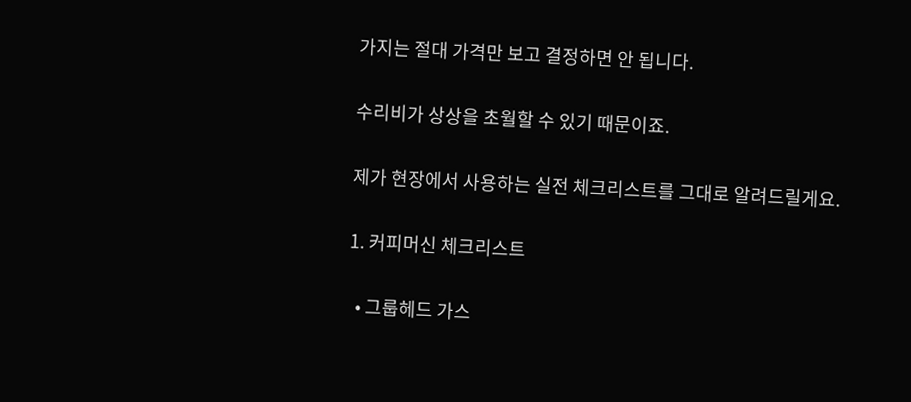가지는 절대 가격만 보고 결정하면 안 됩니다.

수리비가 상상을 초월할 수 있기 때문이죠.

제가 현장에서 사용하는 실전 체크리스트를 그대로 알려드릴게요.

1. 커피머신 체크리스트

  • 그룹헤드 가스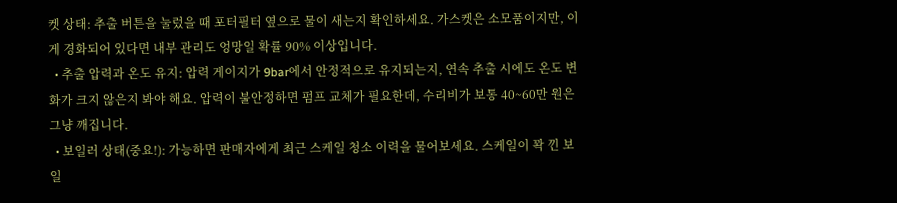켓 상태: 추출 버튼을 눌렀을 때 포터필터 옆으로 물이 새는지 확인하세요. 가스켓은 소모품이지만, 이게 경화되어 있다면 내부 관리도 엉망일 확률 90% 이상입니다.
  • 추출 압력과 온도 유지: 압력 게이지가 9bar에서 안정적으로 유지되는지, 연속 추출 시에도 온도 변화가 크지 않은지 봐야 해요. 압력이 불안정하면 펌프 교체가 필요한데, 수리비가 보통 40~60만 원은 그냥 깨집니다.
  • 보일러 상태(중요!): 가능하면 판매자에게 최근 스케일 청소 이력을 물어보세요. 스케일이 꽉 낀 보일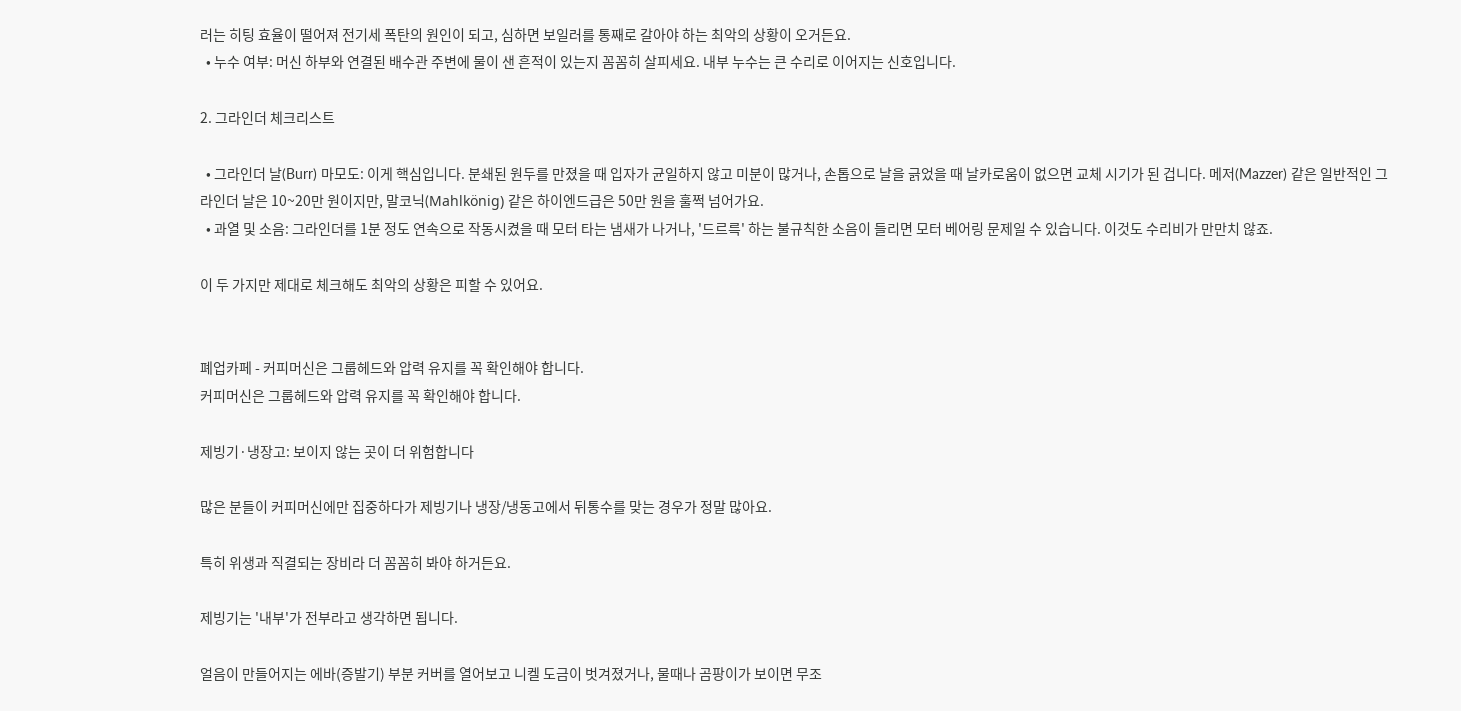러는 히팅 효율이 떨어져 전기세 폭탄의 원인이 되고, 심하면 보일러를 통째로 갈아야 하는 최악의 상황이 오거든요.
  • 누수 여부: 머신 하부와 연결된 배수관 주변에 물이 샌 흔적이 있는지 꼼꼼히 살피세요. 내부 누수는 큰 수리로 이어지는 신호입니다.

2. 그라인더 체크리스트

  • 그라인더 날(Burr) 마모도: 이게 핵심입니다. 분쇄된 원두를 만졌을 때 입자가 균일하지 않고 미분이 많거나, 손톱으로 날을 긁었을 때 날카로움이 없으면 교체 시기가 된 겁니다. 메저(Mazzer) 같은 일반적인 그라인더 날은 10~20만 원이지만, 말코닉(Mahlkönig) 같은 하이엔드급은 50만 원을 훌쩍 넘어가요.
  • 과열 및 소음: 그라인더를 1분 정도 연속으로 작동시켰을 때 모터 타는 냄새가 나거나, '드르륵' 하는 불규칙한 소음이 들리면 모터 베어링 문제일 수 있습니다. 이것도 수리비가 만만치 않죠.

이 두 가지만 제대로 체크해도 최악의 상황은 피할 수 있어요.


폐업카페 - 커피머신은 그룹헤드와 압력 유지를 꼭 확인해야 합니다.
커피머신은 그룹헤드와 압력 유지를 꼭 확인해야 합니다.

제빙기·냉장고: 보이지 않는 곳이 더 위험합니다

많은 분들이 커피머신에만 집중하다가 제빙기나 냉장/냉동고에서 뒤통수를 맞는 경우가 정말 많아요.

특히 위생과 직결되는 장비라 더 꼼꼼히 봐야 하거든요.

제빙기는 '내부'가 전부라고 생각하면 됩니다.

얼음이 만들어지는 에바(증발기) 부분 커버를 열어보고 니켈 도금이 벗겨졌거나, 물때나 곰팡이가 보이면 무조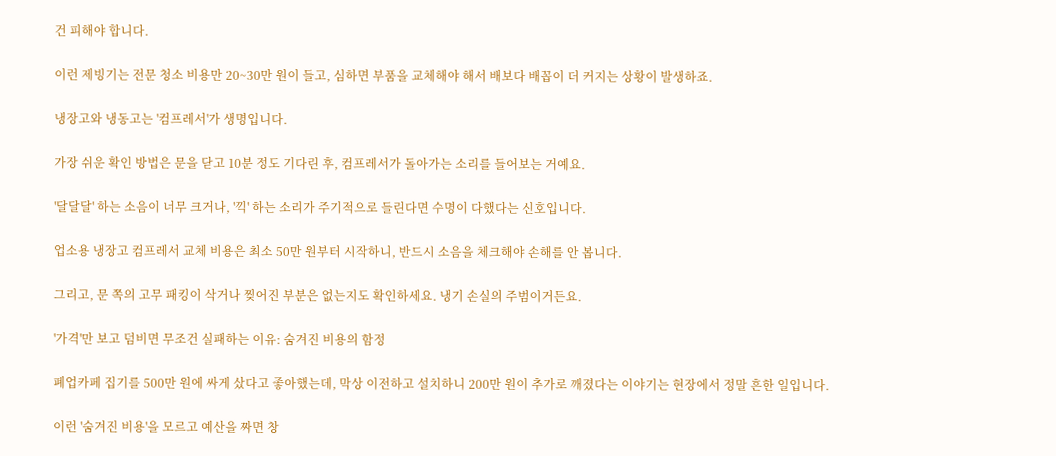건 피해야 합니다.

이런 제빙기는 전문 청소 비용만 20~30만 원이 들고, 심하면 부품을 교체해야 해서 배보다 배꼽이 더 커지는 상황이 발생하죠.

냉장고와 냉동고는 '컴프레서'가 생명입니다.

가장 쉬운 확인 방법은 문을 닫고 10분 정도 기다린 후, 컴프레서가 돌아가는 소리를 들어보는 거예요.

'달달달' 하는 소음이 너무 크거나, '끽' 하는 소리가 주기적으로 들린다면 수명이 다했다는 신호입니다.

업소용 냉장고 컴프레서 교체 비용은 최소 50만 원부터 시작하니, 반드시 소음을 체크해야 손해를 안 봅니다.

그리고, 문 쪽의 고무 패킹이 삭거나 찢어진 부분은 없는지도 확인하세요. 냉기 손실의 주범이거든요.

'가격'만 보고 덤비면 무조건 실패하는 이유: 숨겨진 비용의 함정

폐업카페 집기를 500만 원에 싸게 샀다고 좋아했는데, 막상 이전하고 설치하니 200만 원이 추가로 깨졌다는 이야기는 현장에서 정말 흔한 일입니다.

이런 '숨겨진 비용'을 모르고 예산을 짜면 창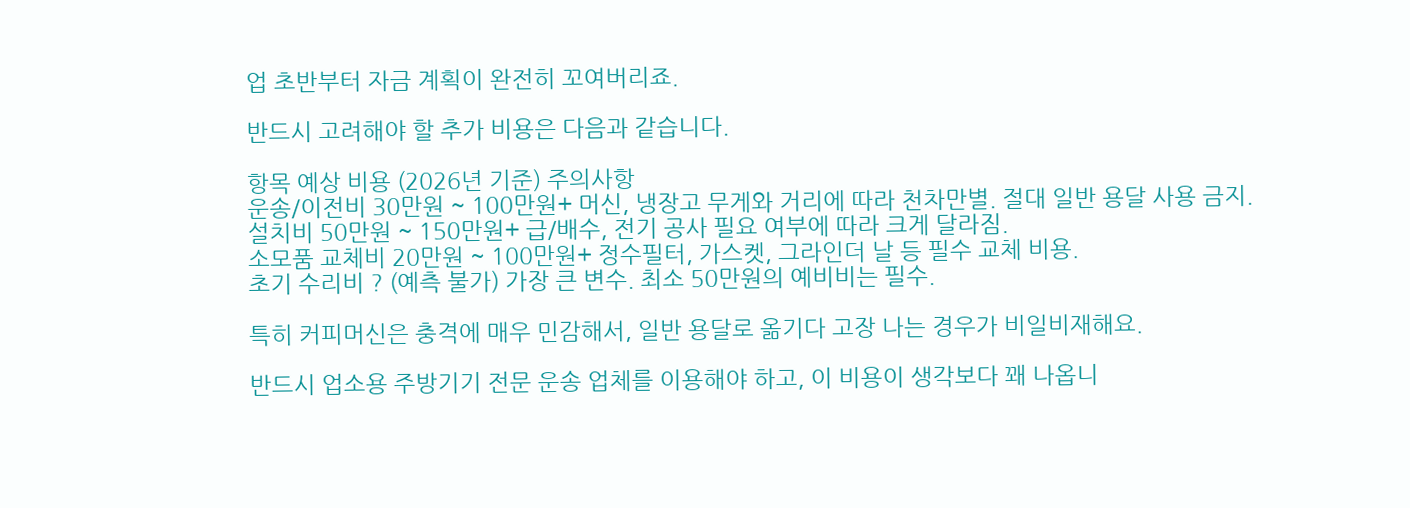업 초반부터 자금 계획이 완전히 꼬여버리죠.

반드시 고려해야 할 추가 비용은 다음과 같습니다.

항목 예상 비용 (2026년 기준) 주의사항
운송/이전비 30만원 ~ 100만원+ 머신, 냉장고 무게와 거리에 따라 천차만별. 절대 일반 용달 사용 금지.
설치비 50만원 ~ 150만원+ 급/배수, 전기 공사 필요 여부에 따라 크게 달라짐.
소모품 교체비 20만원 ~ 100만원+ 정수필터, 가스켓, 그라인더 날 등 필수 교체 비용.
초기 수리비 ? (예측 불가) 가장 큰 변수. 최소 50만원의 예비비는 필수.

특히 커피머신은 충격에 매우 민감해서, 일반 용달로 옮기다 고장 나는 경우가 비일비재해요.

반드시 업소용 주방기기 전문 운송 업체를 이용해야 하고, 이 비용이 생각보다 꽤 나옵니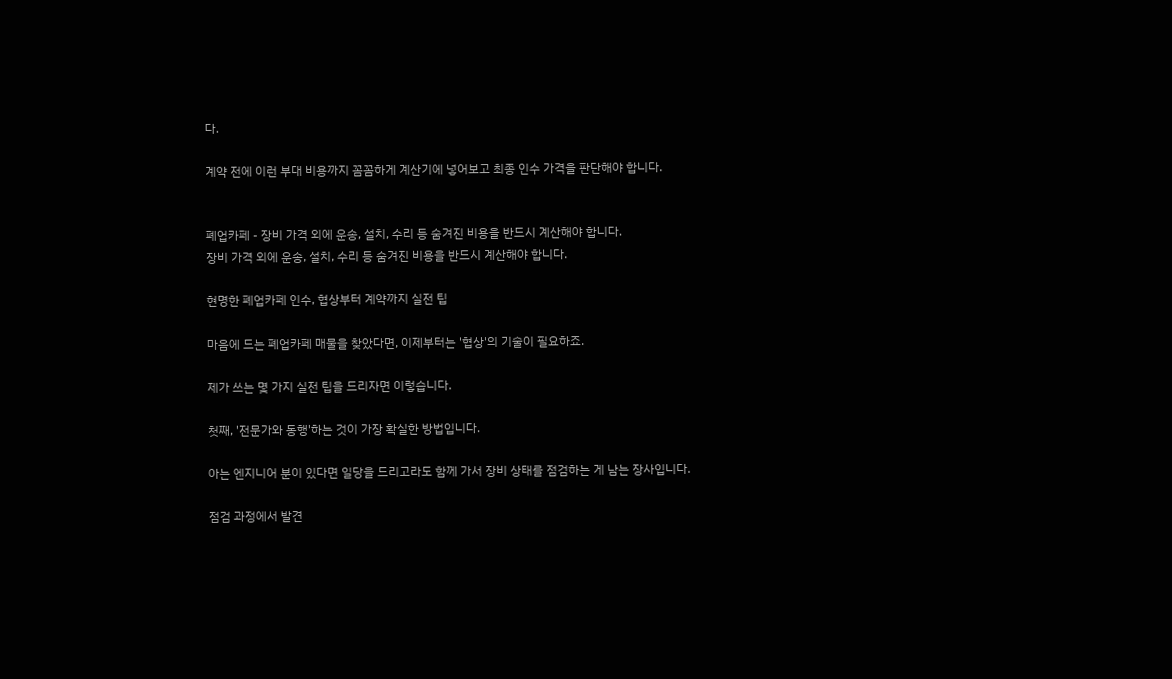다.

계약 전에 이런 부대 비용까지 꼼꼼하게 계산기에 넣어보고 최종 인수 가격을 판단해야 합니다.


폐업카페 - 장비 가격 외에 운송, 설치, 수리 등 숨겨진 비용을 반드시 계산해야 합니다.
장비 가격 외에 운송, 설치, 수리 등 숨겨진 비용을 반드시 계산해야 합니다.

현명한 폐업카페 인수, 협상부터 계약까지 실전 팁

마음에 드는 폐업카페 매물을 찾았다면, 이제부터는 '협상'의 기술이 필요하죠.

제가 쓰는 몇 가지 실전 팁을 드리자면 이렇습니다.

첫째, '전문가와 동행'하는 것이 가장 확실한 방법입니다.

아는 엔지니어 분이 있다면 일당을 드리고라도 함께 가서 장비 상태를 점검하는 게 남는 장사입니다.

점검 과정에서 발견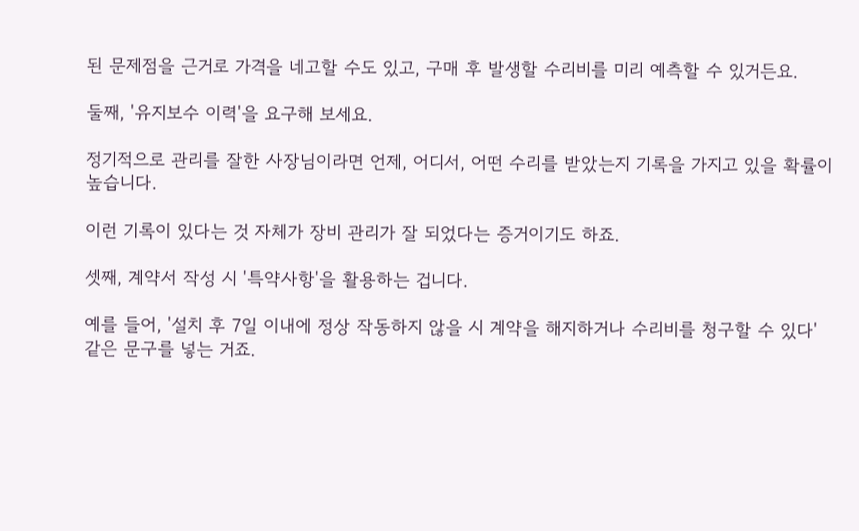된 문제점을 근거로 가격을 네고할 수도 있고, 구매 후 발생할 수리비를 미리 예측할 수 있거든요.

둘째, '유지보수 이력'을 요구해 보세요.

정기적으로 관리를 잘한 사장님이라면 언제, 어디서, 어떤 수리를 받았는지 기록을 가지고 있을 확률이 높습니다.

이런 기록이 있다는 것 자체가 장비 관리가 잘 되었다는 증거이기도 하죠.

셋째, 계약서 작성 시 '특약사항'을 활용하는 겁니다.

예를 들어, '설치 후 7일 이내에 정상 작동하지 않을 시 계약을 해지하거나 수리비를 청구할 수 있다' 같은 문구를 넣는 거죠.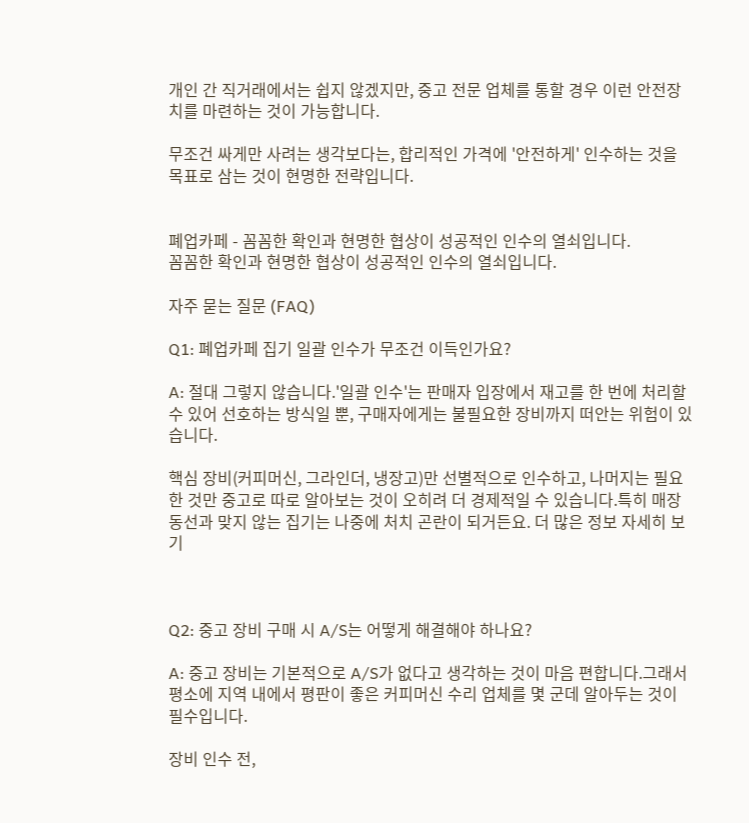개인 간 직거래에서는 쉽지 않겠지만, 중고 전문 업체를 통할 경우 이런 안전장치를 마련하는 것이 가능합니다.

무조건 싸게만 사려는 생각보다는, 합리적인 가격에 '안전하게' 인수하는 것을 목표로 삼는 것이 현명한 전략입니다.


폐업카페 - 꼼꼼한 확인과 현명한 협상이 성공적인 인수의 열쇠입니다.
꼼꼼한 확인과 현명한 협상이 성공적인 인수의 열쇠입니다.

자주 묻는 질문 (FAQ)

Q1: 폐업카페 집기 일괄 인수가 무조건 이득인가요?

A: 절대 그렇지 않습니다.'일괄 인수'는 판매자 입장에서 재고를 한 번에 처리할 수 있어 선호하는 방식일 뿐, 구매자에게는 불필요한 장비까지 떠안는 위험이 있습니다.

핵심 장비(커피머신, 그라인더, 냉장고)만 선별적으로 인수하고, 나머지는 필요한 것만 중고로 따로 알아보는 것이 오히려 더 경제적일 수 있습니다.특히 매장 동선과 맞지 않는 집기는 나중에 처치 곤란이 되거든요. 더 많은 정보 자세히 보기



Q2: 중고 장비 구매 시 A/S는 어떻게 해결해야 하나요?

A: 중고 장비는 기본적으로 A/S가 없다고 생각하는 것이 마음 편합니다.그래서 평소에 지역 내에서 평판이 좋은 커피머신 수리 업체를 몇 군데 알아두는 것이 필수입니다.

장비 인수 전,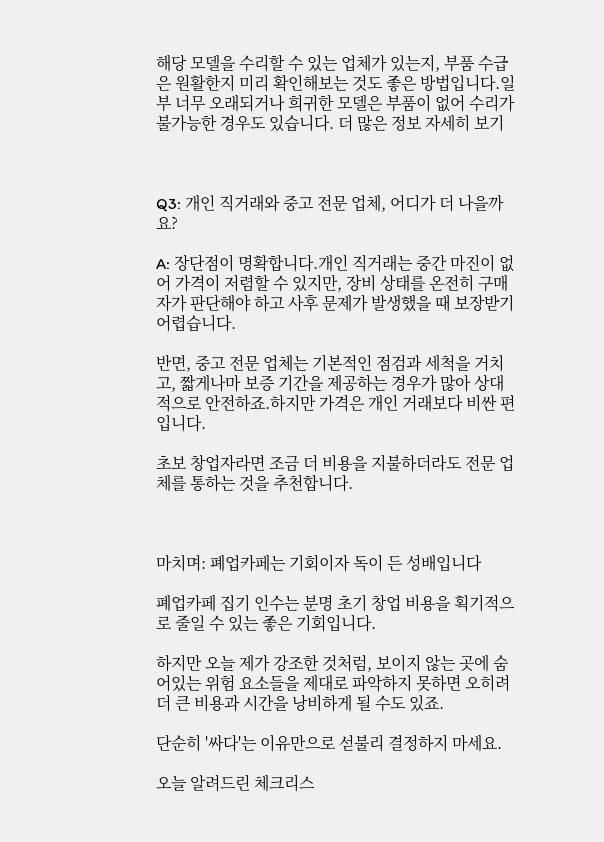해당 모델을 수리할 수 있는 업체가 있는지, 부품 수급은 원활한지 미리 확인해보는 것도 좋은 방법입니다.일부 너무 오래되거나 희귀한 모델은 부품이 없어 수리가 불가능한 경우도 있습니다. 더 많은 정보 자세히 보기



Q3: 개인 직거래와 중고 전문 업체, 어디가 더 나을까요?

A: 장단점이 명확합니다.개인 직거래는 중간 마진이 없어 가격이 저렴할 수 있지만, 장비 상태를 온전히 구매자가 판단해야 하고 사후 문제가 발생했을 때 보장받기 어렵습니다.

반면, 중고 전문 업체는 기본적인 점검과 세척을 거치고, 짧게나마 보증 기간을 제공하는 경우가 많아 상대적으로 안전하죠.하지만 가격은 개인 거래보다 비싼 편입니다.

초보 창업자라면 조금 더 비용을 지불하더라도 전문 업체를 통하는 것을 추천합니다.



마치며: 폐업카페는 기회이자 독이 든 성배입니다

폐업카페 집기 인수는 분명 초기 창업 비용을 획기적으로 줄일 수 있는 좋은 기회입니다.

하지만 오늘 제가 강조한 것처럼, 보이지 않는 곳에 숨어있는 위험 요소들을 제대로 파악하지 못하면 오히려 더 큰 비용과 시간을 낭비하게 될 수도 있죠.

단순히 '싸다'는 이유만으로 섣불리 결정하지 마세요.

오늘 알려드린 체크리스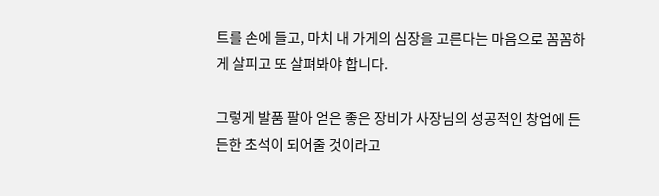트를 손에 들고, 마치 내 가게의 심장을 고른다는 마음으로 꼼꼼하게 살피고 또 살펴봐야 합니다.

그렇게 발품 팔아 얻은 좋은 장비가 사장님의 성공적인 창업에 든든한 초석이 되어줄 것이라고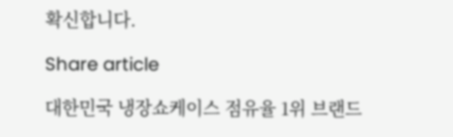확신합니다.

Share article

대한민국 냉장쇼케이스 점유율 1위 브랜드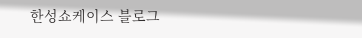한성쇼케이스 블로그